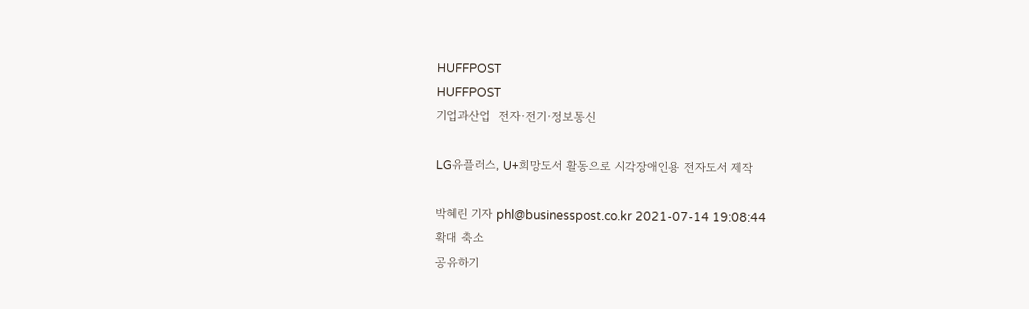HUFFPOST
HUFFPOST
기업과산업  전자·전기·정보통신

LG유플러스, U+희망도서 활동으로 시각장애인용 전자도서 제작

박혜린 기자 phl@businesspost.co.kr 2021-07-14 19:08:44
확대 축소
공유하기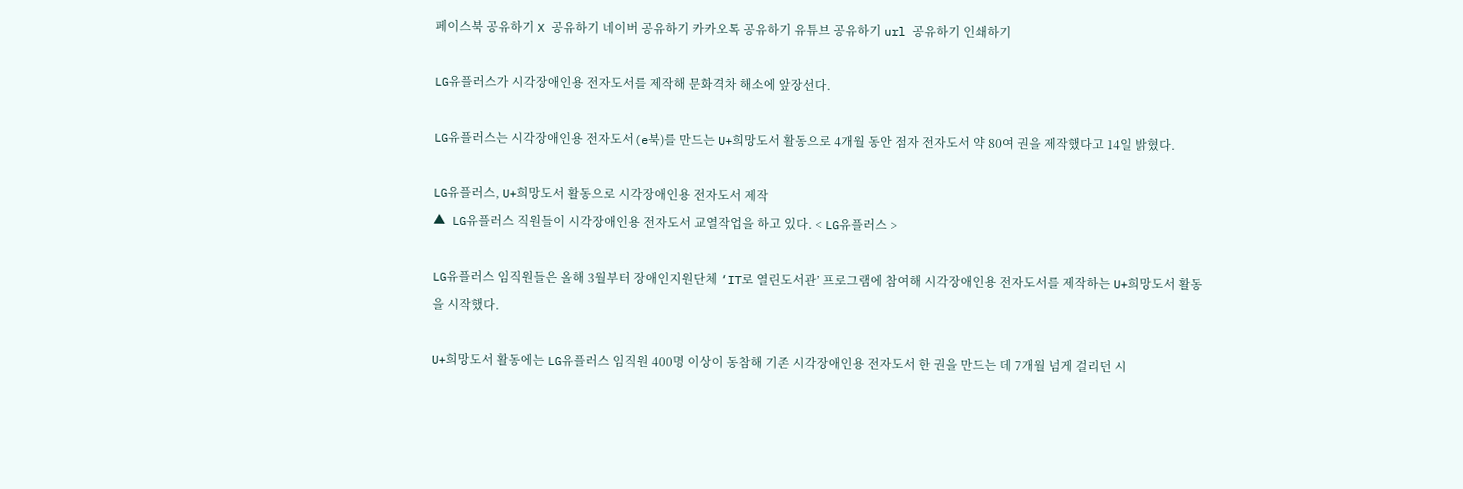페이스북 공유하기 X 공유하기 네이버 공유하기 카카오톡 공유하기 유튜브 공유하기 url 공유하기 인쇄하기

LG유플러스가 시각장애인용 전자도서를 제작해 문화격차 해소에 앞장선다.

LG유플러스는 시각장애인용 전자도서(e북)를 만드는 U+희망도서 활동으로 4개월 동안 점자 전자도서 약 80여 권을 제작했다고 14일 밝혔다.

LG유플러스, U+희망도서 활동으로 시각장애인용 전자도서 제작
▲ LG유플러스 직원들이 시각장애인용 전자도서 교열작업을 하고 있다. < LG유플러스 >

LG유플러스 임직원들은 올해 3월부터 장애인지원단체 ‘IT로 열린도서관’ 프로그램에 참여해 시각장애인용 전자도서를 제작하는 U+희망도서 활동을 시작했다.

U+희망도서 활동에는 LG유플러스 임직원 400명 이상이 동참해 기존 시각장애인용 전자도서 한 권을 만드는 데 7개월 넘게 걸리던 시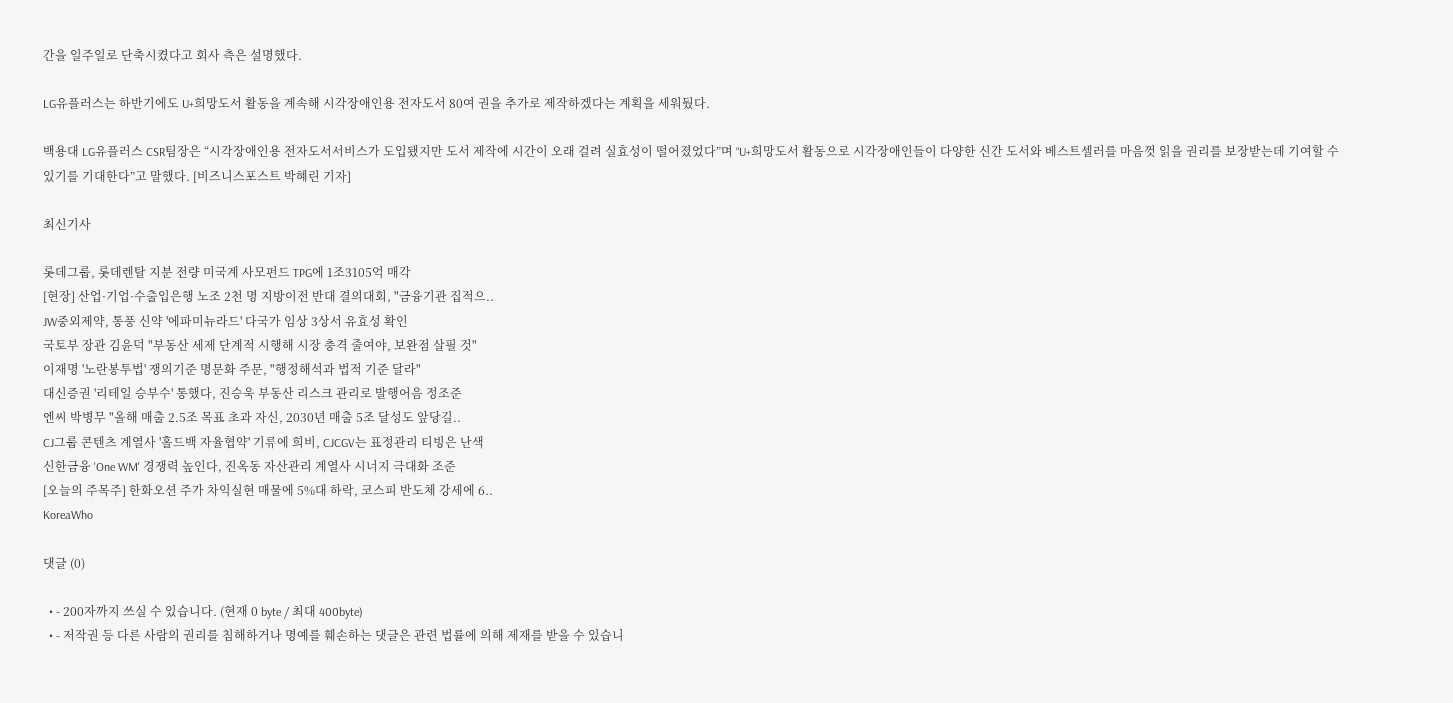간을 일주일로 단축시켰다고 회사 측은 설명했다.

LG유플러스는 하반기에도 U+희망도서 활동을 계속해 시각장애인용 전자도서 80여 권을 추가로 제작하겠다는 계획을 세워뒀다.

백용대 LG유플러스 CSR팀장은 “시각장애인용 전자도서서비스가 도입됐지만 도서 제작에 시간이 오래 걸려 실효성이 떨어졌었다”며 “U+희망도서 활동으로 시각장애인들이 다양한 신간 도서와 베스트셀러를 마음껏 읽을 권리를 보장받는데 기여할 수 있기를 기대한다”고 말했다. [비즈니스포스트 박혜린 기자]

최신기사

롯데그룹, 롯데렌탈 지분 전량 미국계 사모펀드 TPG에 1조3105억 매각
[현장] 산업·기업·수출입은행 노조 2천 명 지방이전 반대 결의대회, "금융기관 집적으..
JW중외제약, 통풍 신약 '에파미뉴라드' 다국가 임상 3상서 유효성 확인
국토부 장관 김윤덕 "부동산 세제 단계적 시행해 시장 충격 줄여야, 보완점 살필 것"
이재명 '노란봉투법' 쟁의기준 명문화 주문, "행정해석과 법적 기준 달라"
대신증권 '리테일 승부수' 통했다, 진승욱 부동산 리스크 관리로 발행어음 정조준
엔씨 박병무 "올해 매출 2.5조 목표 초과 자신, 2030년 매출 5조 달성도 앞당길..
CJ그룹 콘텐츠 계열사 '홀드백 자율협약' 기류에 희비, CJCGV는 표정관리 티빙은 난색
신한금융 'One WM' 경쟁력 높인다, 진옥동 자산관리 계열사 시너지 극대화 조준
[오늘의 주목주] 한화오션 주가 차익실현 매물에 5%대 하락, 코스피 반도체 강세에 6..
KoreaWho

댓글 (0)

  • - 200자까지 쓰실 수 있습니다. (현재 0 byte / 최대 400byte)
  • - 저작권 등 다른 사람의 권리를 침해하거나 명예를 훼손하는 댓글은 관련 법률에 의해 제재를 받을 수 있습니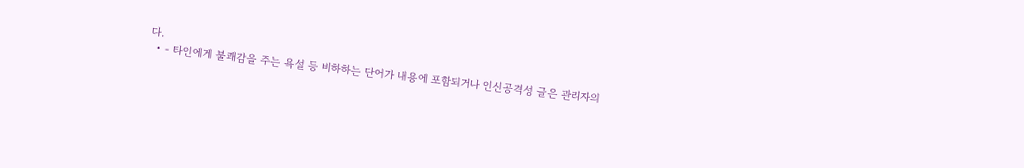다.
  • - 타인에게 불쾌감을 주는 욕설 등 비하하는 단어가 내용에 포함되거나 인신공격성 글은 관리자의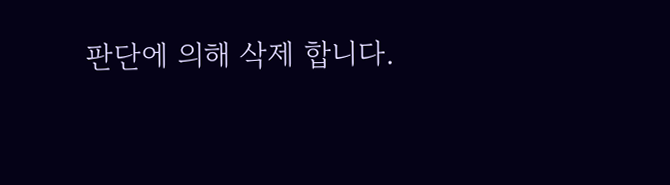판단에 의해 삭제 합니다.